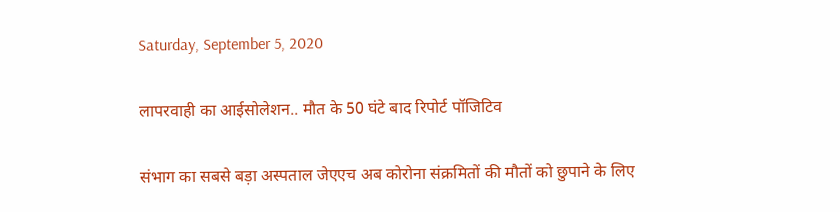Saturday, September 5, 2020

लापरवाही का आईसोलेशन.. मौत के 50 घंटे बाद रिपोर्ट पॉजिटिव

संभाग का सबसे बड़ा अस्पताल जेएएच अब कोरोना संक्रमितों की मौतों को छुपाने के लिए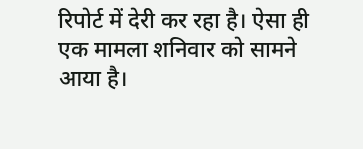रिपोर्ट में देरी कर रहा है। ऐसा ही एक मामला शनिवार को सामने आया है।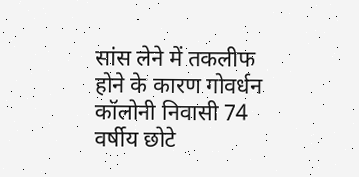सांस लेने में तकलीफ होने के कारण गोवर्धन कॉलोनी निवासी 74 वर्षीय छोटे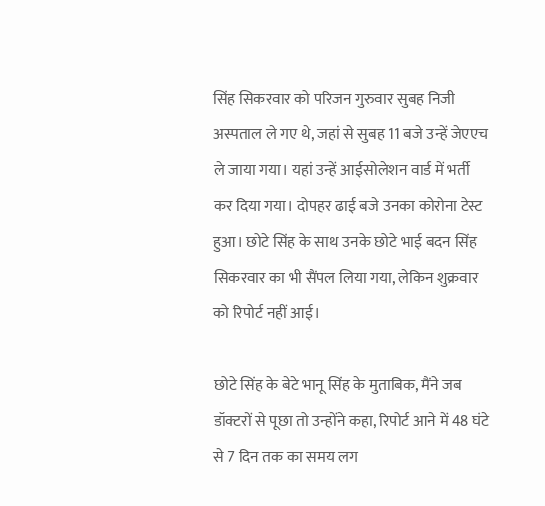सिंह सिकरवार को परिजन गुरुवार सुबह निजी अस्पताल ले गए थे, जहां से सुबह 11 बजे उन्हें जेएएच ले जाया गया। यहां उन्हें आईसोलेशन वार्ड में भर्ती कर दिया गया। दोपहर ढाई बजे उनका कोरोना टेस्ट हुआ। छोटे सिंह के साथ उनके छोटे भाई बदन सिंह सिकरवार का भी सैंपल लिया गया, लेकिन शुक्रवार को रिपोर्ट नहीं आई।

छोटे सिंह के बेटे भानू सिंह के मुताबिक, मैंने जब डॉक्टरों से पूछा तो उन्होंने कहा, रिपोर्ट आने में 48 घंटे से 7 दिन तक का समय लग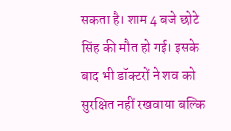सकता है। शाम 4 बजे छोटे सिंह की मौत हो गई। इसके बाद भी डॉक्टरों ने शव को सुरक्षित नहीं रखवाया बल्कि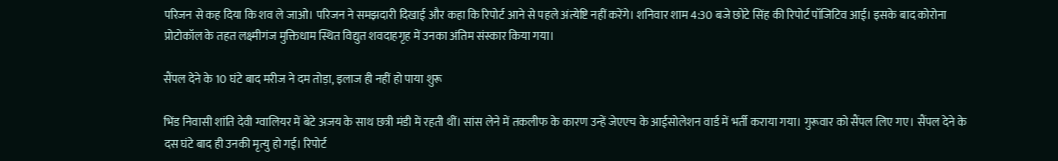परिजन से कह दिया कि शव ले जाओ। परिजन ने समझदारी दिखाई और कहा कि रिपोर्ट आने से पहले अंत्येष्टि नहीं करेंगे। शनिवार शाम 4:30 बजे छोटे सिंह की रिपोर्ट पॉजिटिव आई। इसके बाद कोरोना प्रोटोकॉल के तहत लक्ष्मीगंज मुक्तिधाम स्थित विद्युत शवदाहगृह में उनका अंतिम संस्कार किया गया।

सैंपल देने के 10 घंटे बाद मरीज ने दम तोड़ा, इलाज ही नहीं हो पाया शुरू

भिंड निवासी शांति देवी ग्वालियर में बेटे अजय के साथ छत्री मंडी में रहती थीं। सांस लेने में तकलीफ के कारण उन्हें जेएएच के आईसोलेशन वार्ड में भर्ती कराया गया। गुरूवार को सैंपल लिए गए। सैंपल देने के दस घंटे बाद ही उनकी मृत्यु हो गई। रिपोर्ट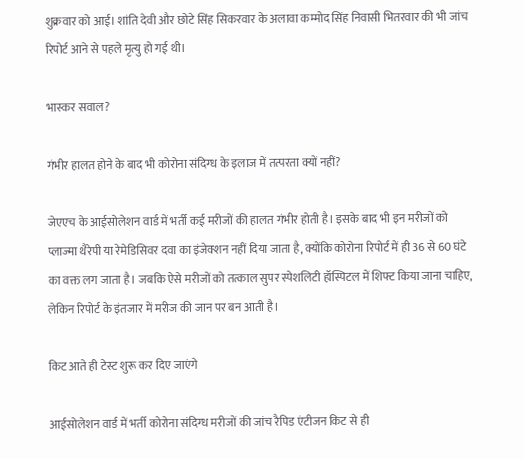शुक्रवार को आई। शांति देवी और छोटे सिंह सिकरवार के अलावा कम्मोद सिंह निवासी भितरवार की भी जांच रिपोर्ट आने से पहले मृत्यु हो गई थी।

भास्कर सवाल?

गंभीर हालत होने के बाद भी कोरोना संदिग्ध के इलाज में तत्परता क्यों नहीं?

जेएएच के आईसोलेशन वार्ड में भर्ती कई मरीजों की हालत गंभीर होती है। इसके बाद भी इन मरीजों को प्लाज्मा थैरेपी या रेमेडिसिवर दवा का इंजेक्शन नहीं दिया जाता है, क्योंकि कोरोना रिपोर्ट में ही 36 से 60 घंटे का वक्त लग जाता है। जबकि ऐसे मरीजों को तत्काल सुपर स्पेशलिटी हॉस्पिटल में शिफ्ट किया जाना चाहिए, लेकिन रिपोर्ट के इंतजार में मरीज की जान पर बन आती है।

किट आते ही टेस्ट शुरू कर दिए जाएंगे

आईसोलेशन वार्ड में भर्ती कोरोना संदिग्ध मरीजों की जांच रैपिड एंटीजन किट से ही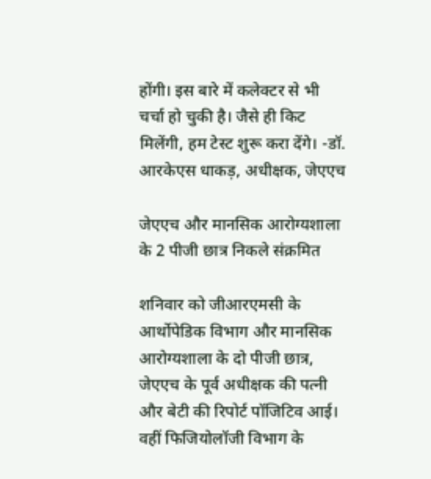होंगी। इस बारे में कलेक्टर से भी चर्चा हो चुकी है। जैसे ही किट मिलेंगी, हम टेस्ट शुरू करा देंगे। -डॉ. आरकेएस धाकड़, अधीक्षक, जेएएच

जेएएच और मानसिक आरोग्यशाला के 2 पीजी छात्र निकले संक्रमित

शनिवार को जीआरएमसी के आर्थोपेडिक विभाग और मानसिक आरोग्यशाला के दो पीजी छात्र, जेएएच के पूर्व अधीक्षक की पत्नी और बेटी की रिपोर्ट पॉजिटिव आई। वहीं फिजियोलॉजी विभाग के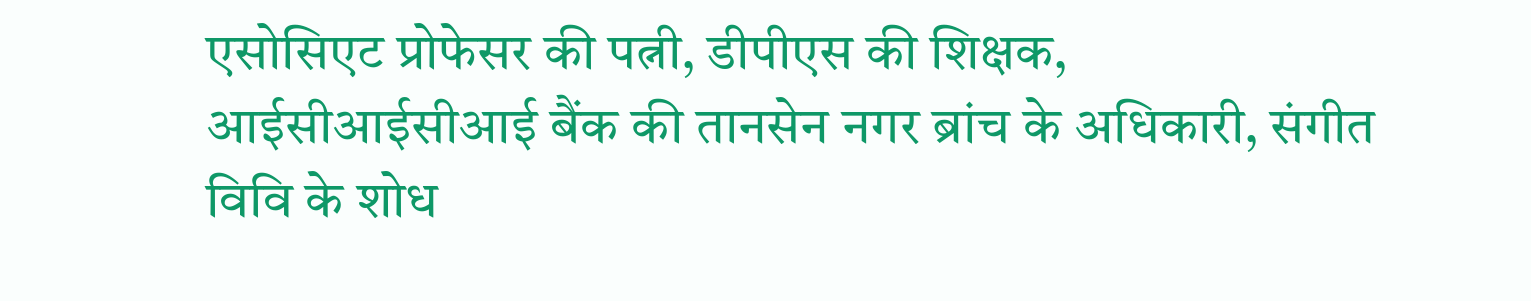एसोसिएट प्रोफेसर की पत्नी, डीपीएस की शिक्षक, आईसीआईसीआई बैंक की तानसेन नगर ब्रांच के अधिकारी, संगीत विवि के शोध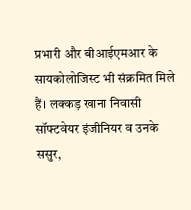प्रभारी और बीआईएमआर के सायकोलोजिस्ट भी संक्रमित मिले हैं। लक्कड़ खाना निवासी सॉफ्टवेयर इंजीनियर व उनके ससुर,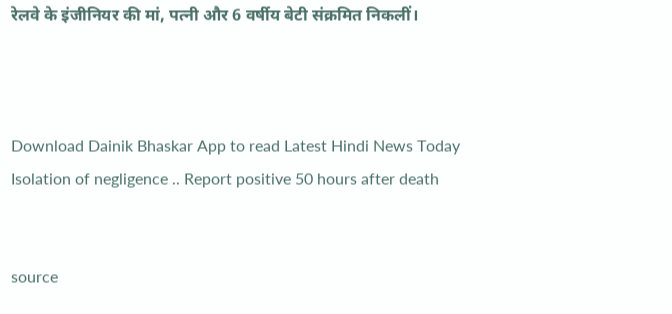रेलवे के इंजीनियर की मां, पत्नी और 6 वर्षीय बेटी संक्रमित निकलीं।



Download Dainik Bhaskar App to read Latest Hindi News Today
Isolation of negligence .. Report positive 50 hours after death


source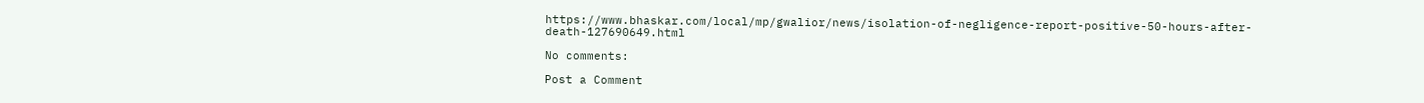https://www.bhaskar.com/local/mp/gwalior/news/isolation-of-negligence-report-positive-50-hours-after-death-127690649.html

No comments:

Post a Comment